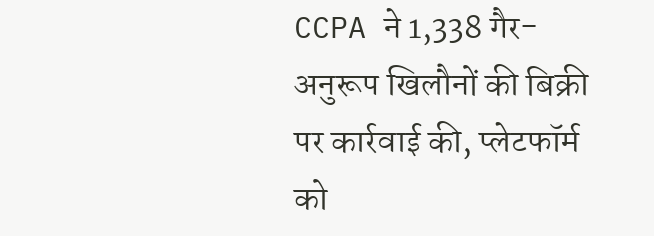CCPA ने 1,338 गैर-अनुरूप खिलौनों की बिक्री पर कार्रवाई की, प्लेटफॉर्म को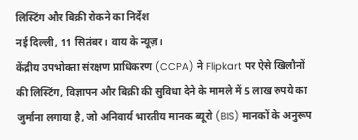लिस्टिंग और बिक्री रोकने का निर्देश
नई दिल्ली, 11 सितंबर। वाय के न्यूज़।
केंद्रीय उपभोक्ता संरक्षण प्राधिकरण (CCPA) ने Flipkart पर ऐसे खिलौनों की लिस्टिंग, विज्ञापन और बिक्री की सुविधा देने के मामले में 5 लाख रुपये का जुर्माना लगाया है, जो अनिवार्य भारतीय मानक ब्यूरो (BIS) मानकों के अनुरूप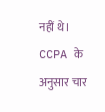नहीं थे। CCPA के अनुसार चार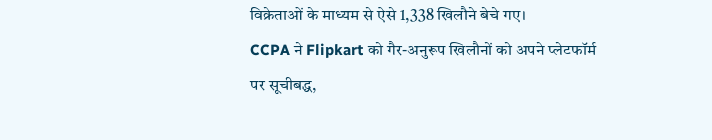विक्रेताओं के माध्यम से ऐसे 1,338 खिलौने बेचे गए।
CCPA ने Flipkart को गैर-अनुरूप खिलौनों को अपने प्लेटफॉर्म पर सूचीबद्ध,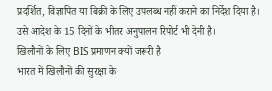प्रदर्शित, विज्ञापित या बिक्री के लिए उपलब्ध नहीं कराने का निर्देश दिया है। उसे आदेश के 15 दिनों के भीतर अनुपालन रिपोर्ट भी देनी है।
खिलौनों के लिए BIS प्रमाणन क्यों जरूरी है
भारत में खिलौनों की सुरक्षा के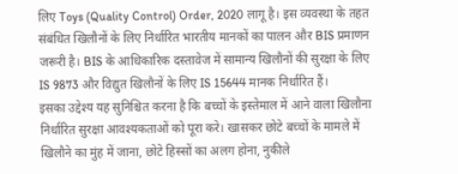लिए Toys (Quality Control) Order, 2020 लागू है। इस व्यवस्था के तहत संबंधित खिलौनों के लिए निर्धारित भारतीय मानकों का पालन और BIS प्रमाणन जरूरी है। BIS के आधिकारिक दस्तावेज में सामान्य खिलौनों की सुरक्षा के लिए IS 9873 और विद्युत खिलौनों के लिए IS 15644 मानक निर्धारित हैं।
इसका उद्देश्य यह सुनिश्चित करना है कि बच्चों के इस्तेमाल में आने वाला खिलौना निर्धारित सुरक्षा आवश्यकताओं को पूरा करे। खासकर छोटे बच्चों के मामले में खिलौने का मुंह में जाना, छोटे हिस्सों का अलग होना, नुकीले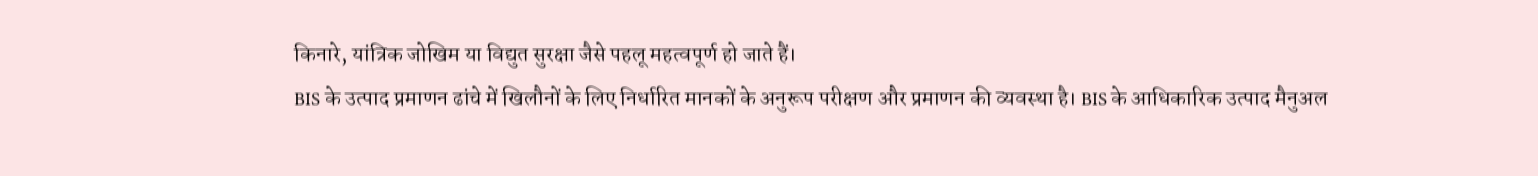किनारे, यांत्रिक जोखिम या विद्युत सुरक्षा जैसे पहलू महत्वपूर्ण हो जाते हैं।
BIS के उत्पाद प्रमाणन ढांचे में खिलौनों के लिए निर्धारित मानकों के अनुरूप परीक्षण और प्रमाणन की व्यवस्था है। BIS के आधिकारिक उत्पाद मैनुअल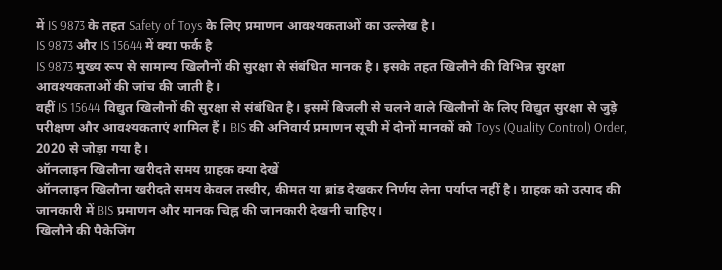में IS 9873 के तहत Safety of Toys के लिए प्रमाणन आवश्यकताओं का उल्लेख है।
IS 9873 और IS 15644 में क्या फर्क है
IS 9873 मुख्य रूप से सामान्य खिलौनों की सुरक्षा से संबंधित मानक है। इसके तहत खिलौने की विभिन्न सुरक्षा आवश्यकताओं की जांच की जाती है।
वहीं IS 15644 विद्युत खिलौनों की सुरक्षा से संबंधित है। इसमें बिजली से चलने वाले खिलौनों के लिए विद्युत सुरक्षा से जुड़े परीक्षण और आवश्यकताएं शामिल हैं। BIS की अनिवार्य प्रमाणन सूची में दोनों मानकों को Toys (Quality Control) Order, 2020 से जोड़ा गया है।
ऑनलाइन खिलौना खरीदते समय ग्राहक क्या देखें
ऑनलाइन खिलौना खरीदते समय केवल तस्वीर, कीमत या ब्रांड देखकर निर्णय लेना पर्याप्त नहीं है। ग्राहक को उत्पाद की जानकारी में BIS प्रमाणन और मानक चिह्न की जानकारी देखनी चाहिए।
खिलौने की पैकेजिंग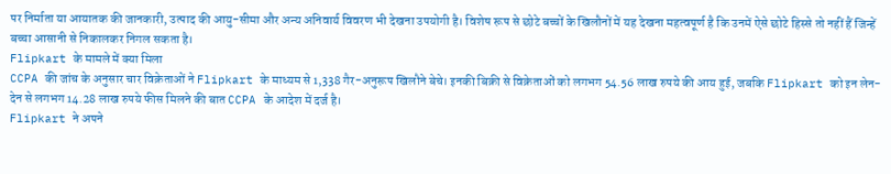पर निर्माता या आयातक की जानकारी, उत्पाद की आयु-सीमा और अन्य अनिवार्य विवरण भी देखना उपयोगी है। विशेष रूप से छोटे बच्चों के खिलौनों में यह देखना महत्वपूर्ण है कि उनमें ऐसे छोटे हिस्से तो नहीं हैं जिन्हें बच्चा आसानी से निकालकर निगल सकता है।
Flipkart के मामले में क्या मिला
CCPA की जांच के अनुसार चार विक्रेताओं ने Flipkart के माध्यम से 1,338 गैर-अनुरूप खिलौने बेचे। इनकी बिक्री से विक्रेताओं को लगभग 54.56 लाख रुपये की आय हुई, जबकि Flipkart को इन लेन-देन से लगभग 14.28 लाख रुपये फीस मिलने की बात CCPA के आदेश में दर्ज है।
Flipkart ने अपने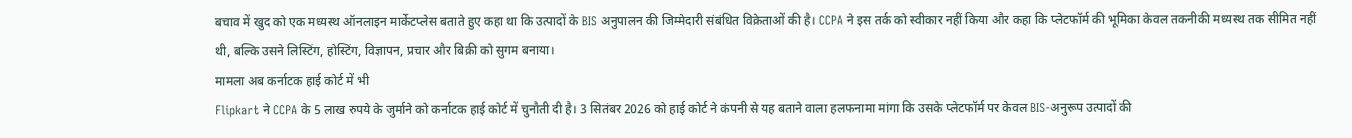बचाव में खुद को एक मध्यस्थ ऑनलाइन मार्केटप्लेस बताते हुए कहा था कि उत्पादों के BIS अनुपालन की जिम्मेदारी संबंधित विक्रेताओं की है। CCPA ने इस तर्क को स्वीकार नहीं किया और कहा कि प्लेटफॉर्म की भूमिका केवल तकनीकी मध्यस्थ तक सीमित नहीं थी, बल्कि उसने लिस्टिंग, होस्टिंग, विज्ञापन, प्रचार और बिक्री को सुगम बनाया।
मामला अब कर्नाटक हाई कोर्ट में भी
Flipkart ने CCPA के 5 लाख रुपये के जुर्माने को कर्नाटक हाई कोर्ट में चुनौती दी है। 3 सितंबर 2026 को हाई कोर्ट ने कंपनी से यह बताने वाला हलफनामा मांगा कि उसके प्लेटफॉर्म पर केवल BIS-अनुरूप उत्पादों की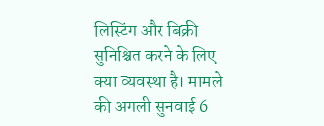लिस्टिंग और बिक्री सुनिश्चित करने के लिए क्या व्यवस्था है। मामले की अगली सुनवाई 6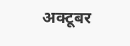अक्टूबर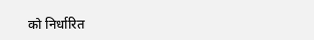को निर्धारित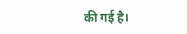की गई है।